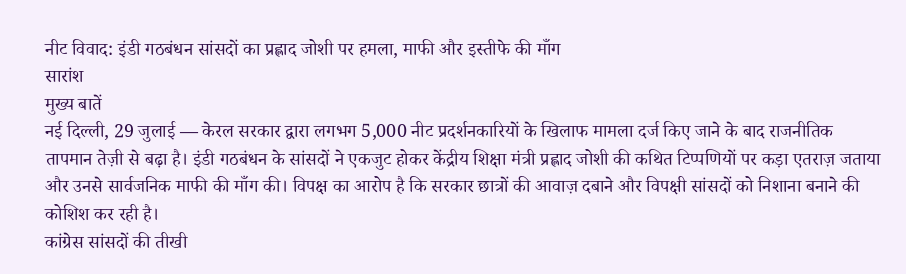नीट विवाद: इंडी गठबंधन सांसदों का प्रह्लाद जोशी पर हमला, माफी और इस्तीफे की माँग
सारांश
मुख्य बातें
नई दिल्ली, 29 जुलाई — केरल सरकार द्वारा लगभग 5,000 नीट प्रदर्शनकारियों के खिलाफ मामला दर्ज किए जाने के बाद राजनीतिक तापमान तेज़ी से बढ़ा है। इंडी गठबंधन के सांसदों ने एकजुट होकर केंद्रीय शिक्षा मंत्री प्रह्लाद जोशी की कथित टिप्पणियों पर कड़ा एतराज़ जताया और उनसे सार्वजनिक माफी की माँग की। विपक्ष का आरोप है कि सरकार छात्रों की आवाज़ दबाने और विपक्षी सांसदों को निशाना बनाने की कोशिश कर रही है।
कांग्रेस सांसदों की तीखी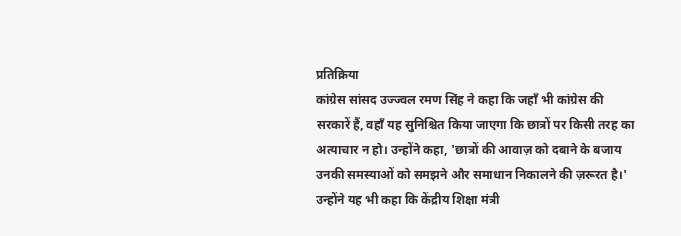प्रतिक्रिया
कांग्रेस सांसद उज्ज्वल रमण सिंह ने कहा कि जहाँ भी कांग्रेस की सरकारें हैं, वहाँ यह सुनिश्चित किया जाएगा कि छात्रों पर किसी तरह का अत्याचार न हो। उन्होंने कहा, 'छात्रों की आवाज़ को दबाने के बजाय उनकी समस्याओं को समझने और समाधान निकालने की ज़रूरत है।' उन्होंने यह भी कहा कि केंद्रीय शिक्षा मंत्री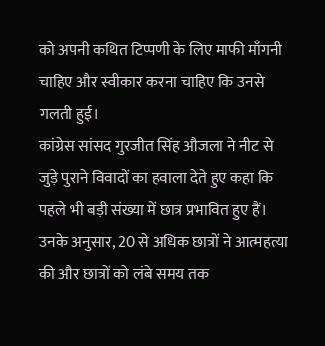को अपनी कथित टिप्पणी के लिए माफी माँगनी चाहिए और स्वीकार करना चाहिए कि उनसे गलती हुई।
कांग्रेस सांसद गुरजीत सिंह औजला ने नीट से जुड़े पुराने विवादों का हवाला देते हुए कहा कि पहले भी बड़ी संख्या में छात्र प्रभावित हुए हैं। उनके अनुसार, 20 से अधिक छात्रों ने आत्महत्या की और छात्रों को लंबे समय तक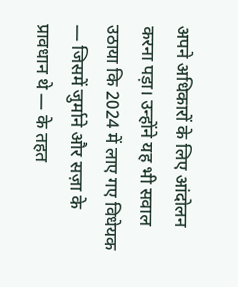अपने अधिकारों के लिए आंदोलन करना पड़ा। उन्होंने यह भी सवाल उठाया कि 2024 में लाए गए विधेयक — जिसमें जुर्माने और सज़ा के प्रावधान थे — के तहत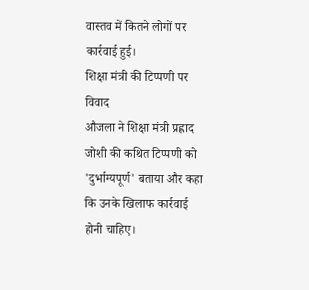वास्तव में कितने लोगों पर कार्रवाई हुई।
शिक्षा मंत्री की टिप्पणी पर विवाद
औजला ने शिक्षा मंत्री प्रह्लाद जोशी की कथित टिप्पणी को 'दुर्भाग्यपूर्ण' बताया और कहा कि उनके खिलाफ कार्रवाई होनी चाहिए।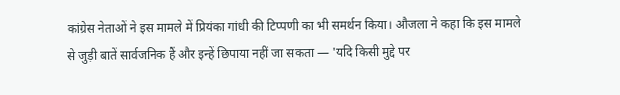कांग्रेस नेताओं ने इस मामले में प्रियंका गांधी की टिप्पणी का भी समर्थन किया। औजला ने कहा कि इस मामले से जुड़ी बातें सार्वजनिक हैं और इन्हें छिपाया नहीं जा सकता — 'यदि किसी मुद्दे पर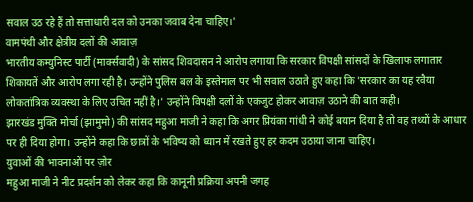सवाल उठ रहे हैं तो सत्ताधारी दल को उनका जवाब देना चाहिए।'
वामपंथी और क्षेत्रीय दलों की आवाज़
भारतीय कम्युनिस्ट पार्टी (मार्क्सवादी) के सांसद शिवदासन ने आरोप लगाया कि सरकार विपक्षी सांसदों के खिलाफ लगातार शिकायतें और आरोप लगा रही है। उन्होंने पुलिस बल के इस्तेमाल पर भी सवाल उठाते हुए कहा कि 'सरकार का यह रवैया लोकतांत्रिक व्यवस्था के लिए उचित नहीं है।' उन्होंने विपक्षी दलों के एकजुट होकर आवाज़ उठाने की बात कही।
झारखंड मुक्ति मोर्चा (झामुमो) की सांसद महुआ माजी ने कहा कि अगर प्रियंका गांधी ने कोई बयान दिया है तो वह तथ्यों के आधार पर ही दिया होगा। उन्होंने कहा कि छात्रों के भविष्य को ध्यान में रखते हुए हर कदम उठाया जाना चाहिए।
युवाओं की भावनाओं पर ज़ोर
महुआ माजी ने नीट प्रदर्शन को लेकर कहा कि कानूनी प्रक्रिया अपनी जगह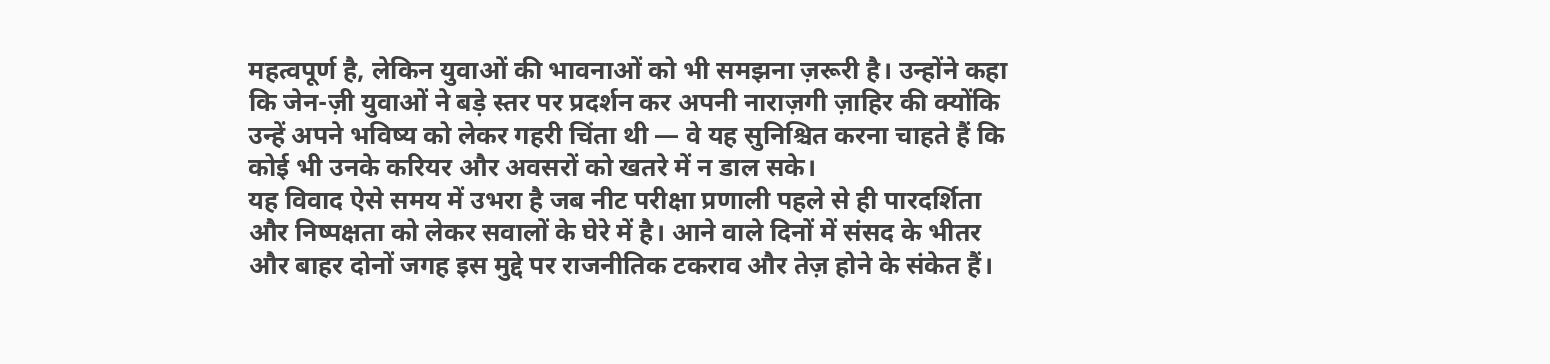महत्वपूर्ण है, लेकिन युवाओं की भावनाओं को भी समझना ज़रूरी है। उन्होंने कहा कि जेन-ज़ी युवाओं ने बड़े स्तर पर प्रदर्शन कर अपनी नाराज़गी ज़ाहिर की क्योंकि उन्हें अपने भविष्य को लेकर गहरी चिंता थी — वे यह सुनिश्चित करना चाहते हैं कि कोई भी उनके करियर और अवसरों को खतरे में न डाल सके।
यह विवाद ऐसे समय में उभरा है जब नीट परीक्षा प्रणाली पहले से ही पारदर्शिता और निष्पक्षता को लेकर सवालों के घेरे में है। आने वाले दिनों में संसद के भीतर और बाहर दोनों जगह इस मुद्दे पर राजनीतिक टकराव और तेज़ होने के संकेत हैं।